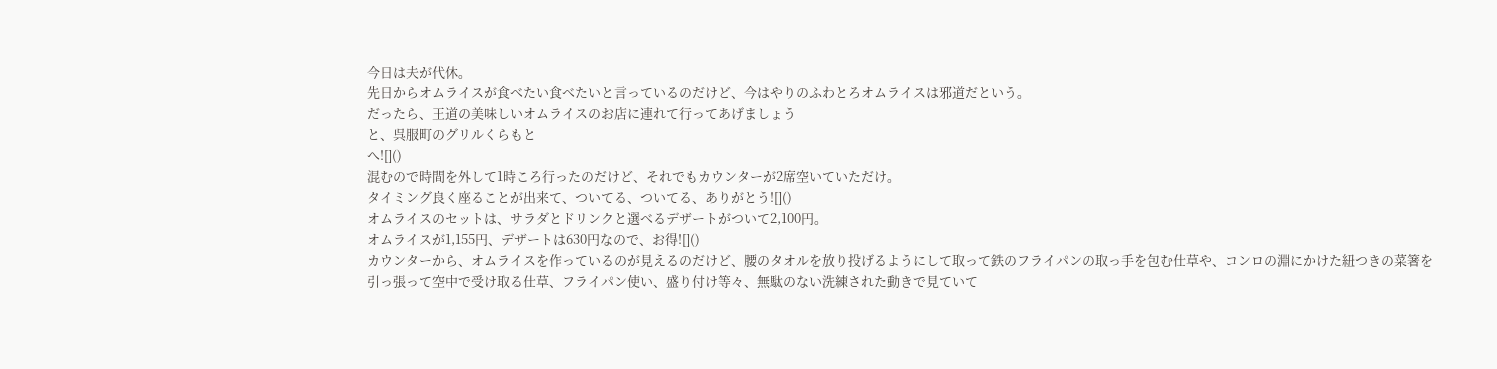今日は夫が代休。
先日からオムライスが食べたい食べたいと言っているのだけど、今はやりのふわとろオムライスは邪道だという。
だったら、王道の美味しいオムライスのお店に連れて行ってあげましょう
と、呉服町のグリルくらもと
へ![]()
混むので時間を外して1時ころ行ったのだけど、それでもカウンターが2席空いていただけ。
タイミング良く座ることが出来て、ついてる、ついてる、ありがとう![]()
オムライスのセットは、サラダとドリンクと選べるデザートがついて2,100円。
オムライスが1,155円、デザートは630円なので、お得![]()
カウンターから、オムライスを作っているのが見えるのだけど、腰のタオルを放り投げるようにして取って鉄のフライパンの取っ手を包む仕草や、コンロの淵にかけた紐つきの菜箸を引っ張って空中で受け取る仕草、フライパン使い、盛り付け等々、無駄のない洗練された動きで見ていて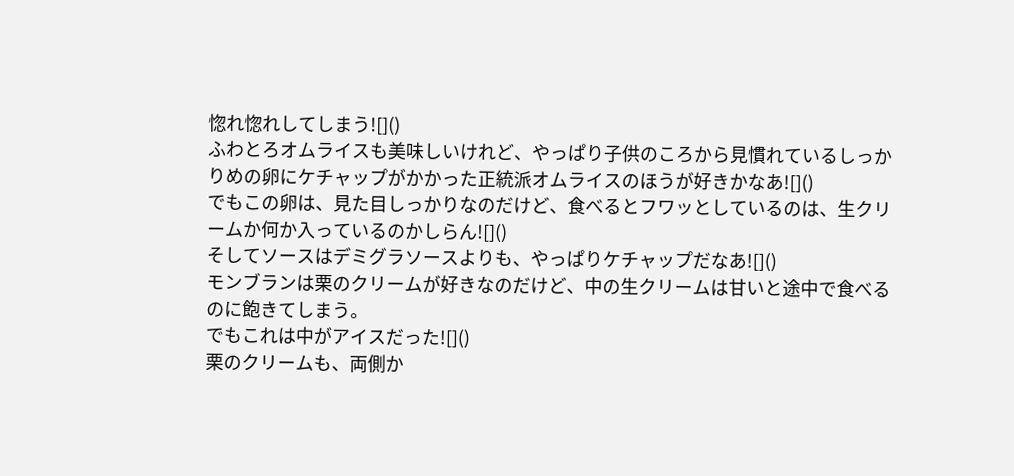惚れ惚れしてしまう![]()
ふわとろオムライスも美味しいけれど、やっぱり子供のころから見慣れているしっかりめの卵にケチャップがかかった正統派オムライスのほうが好きかなあ![]()
でもこの卵は、見た目しっかりなのだけど、食べるとフワッとしているのは、生クリームか何か入っているのかしらん![]()
そしてソースはデミグラソースよりも、やっぱりケチャップだなあ![]()
モンブランは栗のクリームが好きなのだけど、中の生クリームは甘いと途中で食べるのに飽きてしまう。
でもこれは中がアイスだった![]()
栗のクリームも、両側か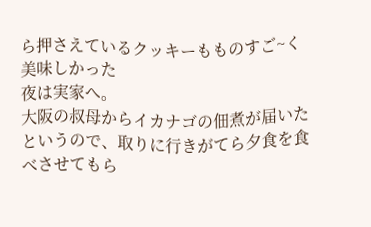ら押さえているクッキーもものすご~く美味しかった
夜は実家へ。
大阪の叔母からイカナゴの佃煮が届いたというので、取りに行きがてら夕食を食べさせてもら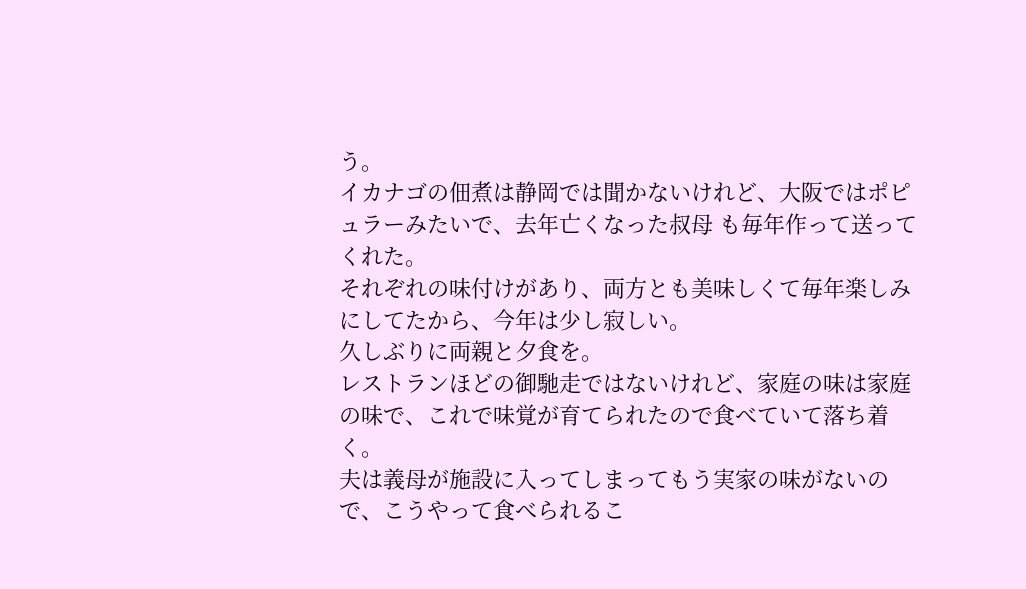う。
イカナゴの佃煮は静岡では聞かないけれど、大阪ではポピュラーみたいで、去年亡くなった叔母 も毎年作って送ってくれた。
それぞれの味付けがあり、両方とも美味しくて毎年楽しみにしてたから、今年は少し寂しい。
久しぶりに両親と夕食を。
レストランほどの御馳走ではないけれど、家庭の味は家庭の味で、これで味覚が育てられたので食べていて落ち着く。
夫は義母が施設に入ってしまってもう実家の味がないので、こうやって食べられるこ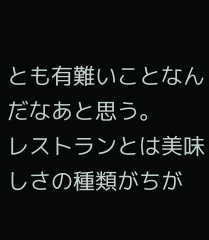とも有難いことなんだなあと思う。
レストランとは美味しさの種類がちが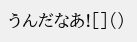うんだなあ![]()